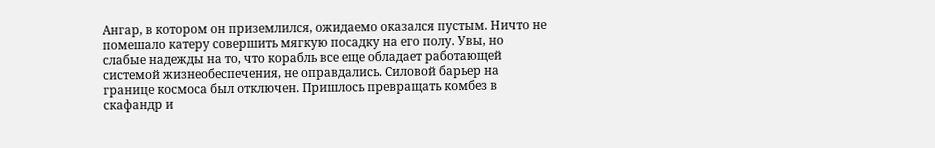Ангар, в котором он приземлился, ожидаемо оказался пустым. Ничто не помешало катеру совершить мягкую посадку на его полу. Увы, но слабые надежды на то, что корабль все еще обладает работающей системой жизнеобеспечения, не оправдались. Силовой барьер на границе космоса был отключен. Пришлось превращать комбез в скафандр и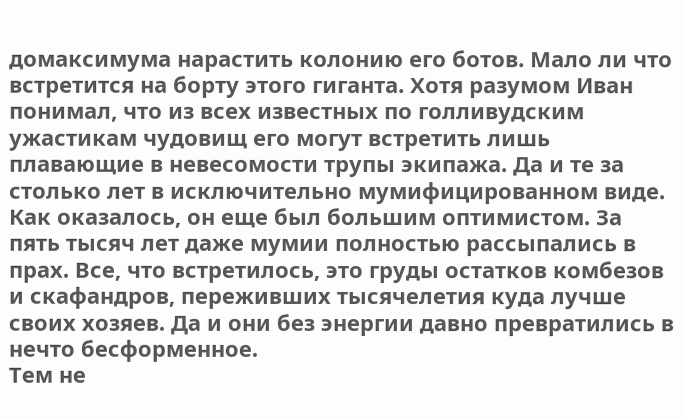домаксимума нарастить колонию его ботов. Мало ли что встретится на борту этого гиганта. Хотя разумом Иван понимал, что из всех известных по голливудским ужастикам чудовищ его могут встретить лишь плавающие в невесомости трупы экипажа. Да и те за столько лет в исключительно мумифицированном виде. Как оказалось, он еще был большим оптимистом. За пять тысяч лет даже мумии полностью рассыпались в прах. Все, что встретилось, это груды остатков комбезов и скафандров, переживших тысячелетия куда лучше своих хозяев. Да и они без энергии давно превратились в нечто бесформенное.
Тем не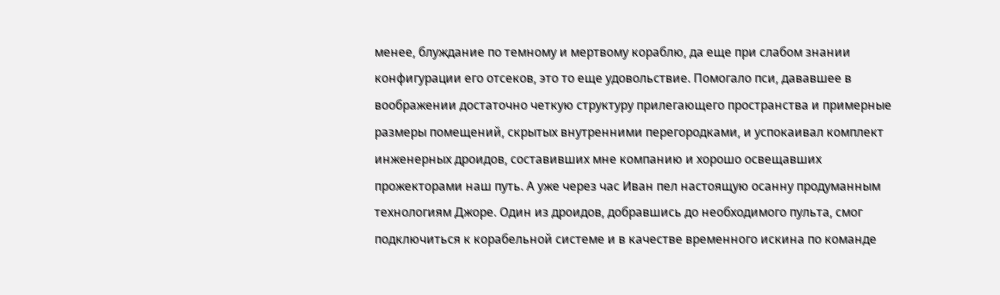менее, блуждание по темному и мертвому кораблю, да еще при слабом знании конфигурации его отсеков, это то еще удовольствие. Помогало пси, дававшее в воображении достаточно четкую структуру прилегающего пространства и примерные размеры помещений, скрытых внутренними перегородками, и успокаивал комплект инженерных дроидов, составивших мне компанию и хорошо освещавших прожекторами наш путь. А уже через час Иван пел настоящую осанну продуманным технологиям Джоре. Один из дроидов, добравшись до необходимого пульта, смог подключиться к корабельной системе и в качестве временного искина по команде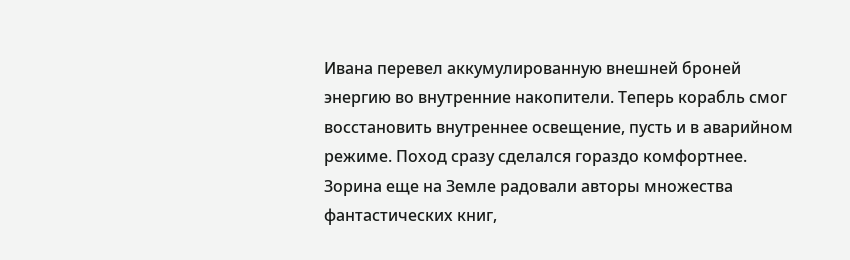Ивана перевел аккумулированную внешней броней энергию во внутренние накопители. Теперь корабль смог восстановить внутреннее освещение, пусть и в аварийном режиме. Поход сразу сделался гораздо комфортнее.
Зорина еще на Земле радовали авторы множества фантастических книг,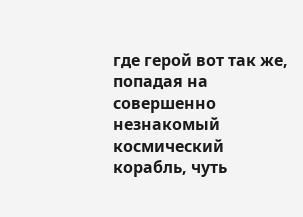где герой вот так же, попадая на совершенно незнакомый космический корабль, чуть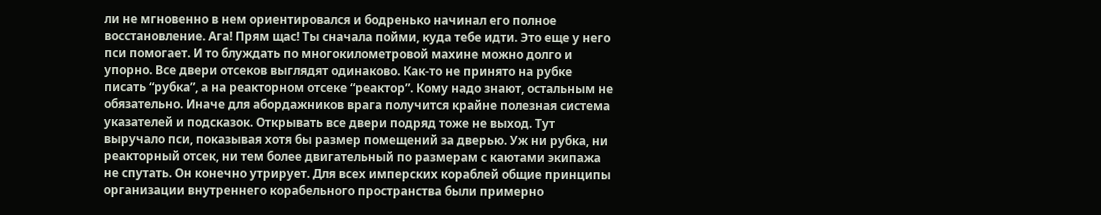ли не мгновенно в нем ориентировался и бодренько начинал его полное восстановление. Ага! Прям щас! Ты сначала пойми, куда тебе идти. Это еще у него пси помогает. И то блуждать по многокилометровой махине можно долго и упорно. Все двери отсеков выглядят одинаково. Как-то не принято на рубке писать “рубка”, а на реакторном отсеке “реактор”. Кому надо знают, остальным не обязательно. Иначе для абордажников врага получится крайне полезная система указателей и подсказок. Открывать все двери подряд тоже не выход. Тут выручало пси, показывая хотя бы размер помещений за дверью. Уж ни рубка, ни реакторный отсек, ни тем более двигательный по размерам с каютами экипажа не спутать. Он конечно утрирует. Для всех имперских кораблей общие принципы организации внутреннего корабельного пространства были примерно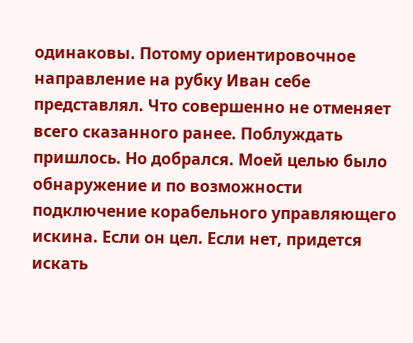одинаковы. Потому ориентировочное направление на рубку Иван себе представлял. Что совершенно не отменяет всего сказанного ранее. Поблуждать пришлось. Но добрался. Моей целью было обнаружение и по возможности подключение корабельного управляющего искина. Если он цел. Если нет, придется искать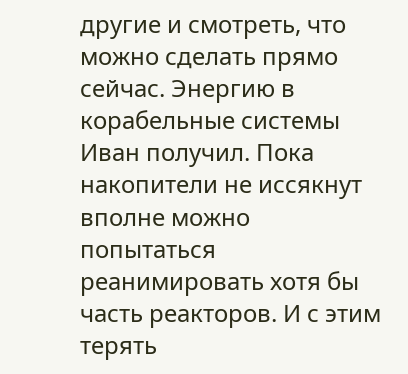другие и смотреть, что можно сделать прямо сейчас. Энергию в корабельные системы Иван получил. Пока накопители не иссякнут вполне можно попытаться реанимировать хотя бы часть реакторов. И с этим терять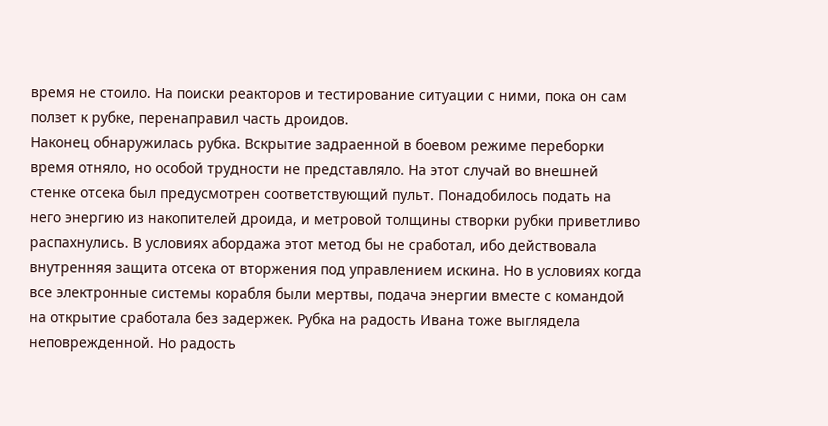время не стоило. На поиски реакторов и тестирование ситуации с ними, пока он сам ползет к рубке, перенаправил часть дроидов.
Наконец обнаружилась рубка. Вскрытие задраенной в боевом режиме переборки время отняло, но особой трудности не представляло. На этот случай во внешней стенке отсека был предусмотрен соответствующий пульт. Понадобилось подать на него энергию из накопителей дроида, и метровой толщины створки рубки приветливо распахнулись. В условиях абордажа этот метод бы не сработал, ибо действовала внутренняя защита отсека от вторжения под управлением искина. Но в условиях когда все электронные системы корабля были мертвы, подача энергии вместе с командой на открытие сработала без задержек. Рубка на радость Ивана тоже выглядела неповрежденной. Но радость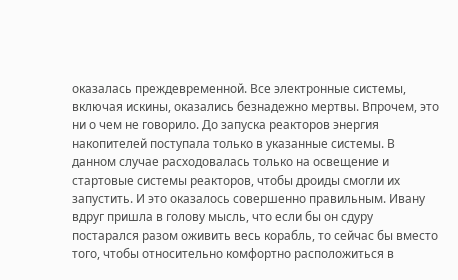оказалась преждевременной. Все электронные системы, включая искины, оказались безнадежно мертвы. Впрочем, это ни о чем не говорило. До запуска реакторов энергия накопителей поступала только в указанные системы. В данном случае расходовалась только на освещение и стартовые системы реакторов, чтобы дроиды смогли их запустить. И это оказалось совершенно правильным. Ивану вдруг пришла в голову мысль, что если бы он сдуру постарался разом оживить весь корабль, то сейчас бы вместо того, чтобы относительно комфортно расположиться в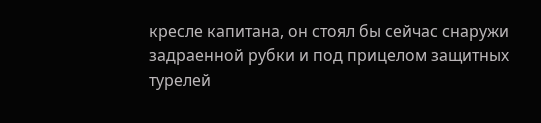кресле капитана, он стоял бы сейчас снаружи задраенной рубки и под прицелом защитных турелей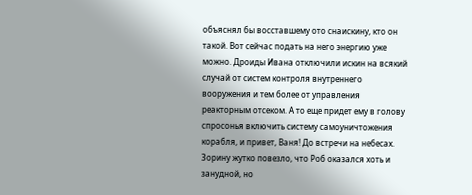объяснял бы восставшему ото снаискину, кто он такой. Вот сейчас подать на него энергию уже можно. Дроиды Ивана отключили искин на всякий случай от систем контроля внутреннего вооружения и тем более от управления реакторным отсеком. А то еще придет ему в голову спросонья включить систему самоуничтожения корабля, и привет, Ваня! До встречи на небесах. Зорину жутко повезло, что Роб оказался хоть и занудной, но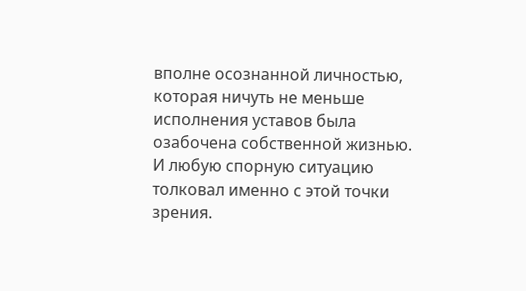вполне осознанной личностью, которая ничуть не меньше исполнения уставов была озабочена собственной жизнью. И любую спорную ситуацию толковал именно с этой точки зрения.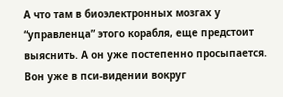А что там в биоэлектронных мозгах у “управленца” этого корабля, еще предстоит выяснить. А он уже постепенно просыпается. Вон уже в пси-видении вокруг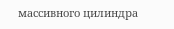массивного цилиндра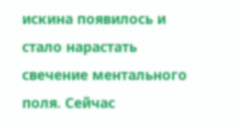искина появилось и стало нарастать свечение ментального поля. Сейчас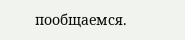пообщаемся.